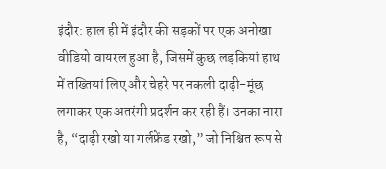इंदौर: हाल ही में इंदौर की सड़कों पर एक अनोखा वीडियो वायरल हुआ है, जिसमें कुछ लड़कियां हाथ में तख्तियां लिए और चेहरे पर नकली दाढ़ी-मूंछ लगाकर एक अतरंगी प्रदर्शन कर रही हैं। उनका नारा है, “दाढ़ी रखो या गर्लफ्रेंड रखो,” जो निश्चित रूप से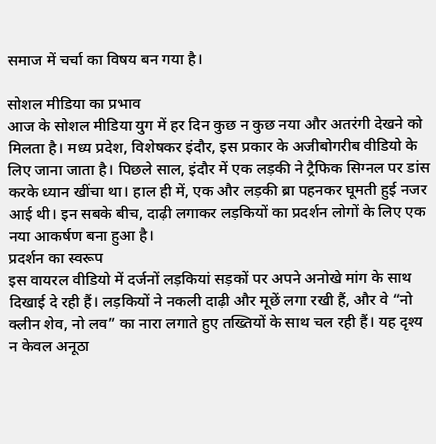समाज में चर्चा का विषय बन गया है।

सोशल मीडिया का प्रभाव
आज के सोशल मीडिया युग में हर दिन कुछ न कुछ नया और अतरंगी देखने को मिलता है। मध्य प्रदेश, विशेषकर इंदौर, इस प्रकार के अजीबोगरीब वीडियो के लिए जाना जाता है। पिछले साल, इंदौर में एक लड़की ने ट्रैफिक सिग्नल पर डांस करके ध्यान खींचा था। हाल ही में, एक और लड़की ब्रा पहनकर घूमती हुई नजर आई थी। इन सबके बीच, दाढ़ी लगाकर लड़कियों का प्रदर्शन लोगों के लिए एक नया आकर्षण बना हुआ है।
प्रदर्शन का स्वरूप
इस वायरल वीडियो में दर्जनों लड़कियां सड़कों पर अपने अनोखे मांग के साथ दिखाई दे रही हैं। लड़कियों ने नकली दाढ़ी और मूछें लगा रखी हैं, और वे “नो क्लीन शेव, नो लव” का नारा लगाते हुए तख्तियों के साथ चल रही हैं। यह दृश्य न केवल अनूठा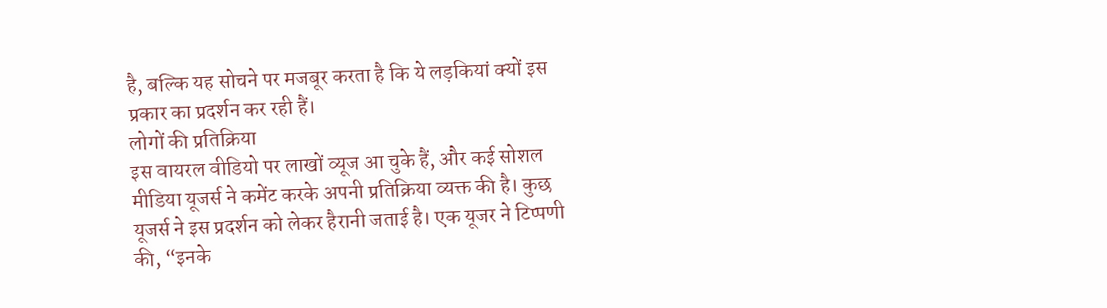है, बल्कि यह सोचने पर मजबूर करता है कि ये लड़कियां क्यों इस प्रकार का प्रदर्शन कर रही हैं।
लोगों की प्रतिक्रिया
इस वायरल वीडियो पर लाखों व्यूज आ चुके हैं, और कई सोशल मीडिया यूजर्स ने कमेंट करके अपनी प्रतिक्रिया व्यक्त की है। कुछ यूजर्स ने इस प्रदर्शन को लेकर हैरानी जताई है। एक यूजर ने टिप्पणी की, “इनके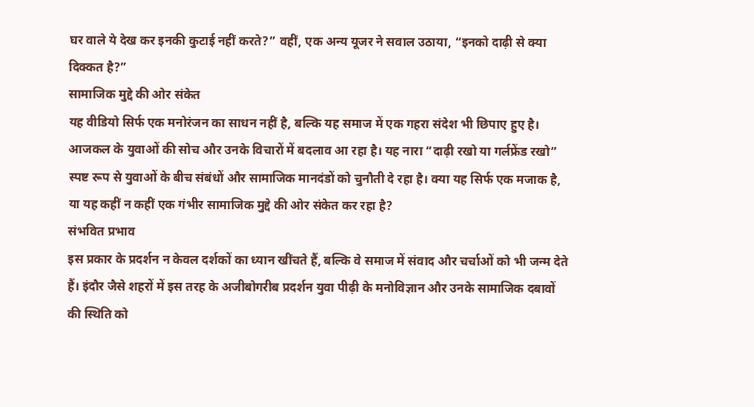घर वाले ये देख कर इनकी कुटाई नहीं करते?” वहीं, एक अन्य यूजर ने सवाल उठाया, “इनको दाढ़ी से क्या दिक्कत है?”
सामाजिक मुद्दे की ओर संकेत
यह वीडियो सिर्फ एक मनोरंजन का साधन नहीं है, बल्कि यह समाज में एक गहरा संदेश भी छिपाए हुए है। आजकल के युवाओं की सोच और उनके विचारों में बदलाव आ रहा है। यह नारा “दाढ़ी रखो या गर्लफ्रेंड रखो” स्पष्ट रूप से युवाओं के बीच संबंधों और सामाजिक मानदंडों को चुनौती दे रहा है। क्या यह सिर्फ एक मजाक है, या यह कहीं न कहीं एक गंभीर सामाजिक मुद्दे की ओर संकेत कर रहा है?
संभवित प्रभाव
इस प्रकार के प्रदर्शन न केवल दर्शकों का ध्यान खींचते हैं, बल्कि वे समाज में संवाद और चर्चाओं को भी जन्म देते हैं। इंदौर जैसे शहरों में इस तरह के अजीबोगरीब प्रदर्शन युवा पीढ़ी के मनोविज्ञान और उनके सामाजिक दबावों की स्थिति को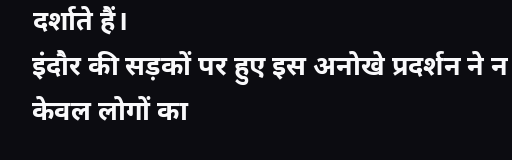दर्शाते हैं।
इंदौर की सड़कों पर हुए इस अनोखे प्रदर्शन ने न केवल लोगों का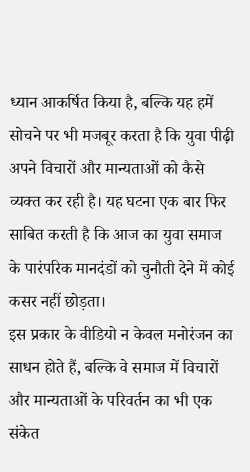ध्यान आकर्षित किया है, बल्कि यह हमें सोचने पर भी मजबूर करता है कि युवा पीढ़ी अपने विचारों और मान्यताओं को कैसे व्यक्त कर रही है। यह घटना एक बार फिर साबित करती है कि आज का युवा समाज के पारंपरिक मानदंडों को चुनौती देने में कोई कसर नहीं छोड़ता।
इस प्रकार के वीडियो न केवल मनोरंजन का साधन होते हैं, बल्कि वे समाज में विचारों और मान्यताओं के परिवर्तन का भी एक संकेत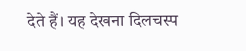देते हैं। यह देखना दिलचस्प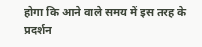होगा कि आने वाले समय में इस तरह के प्रदर्शन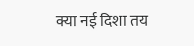क्या नई दिशा तय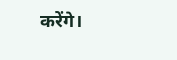करेंगे।